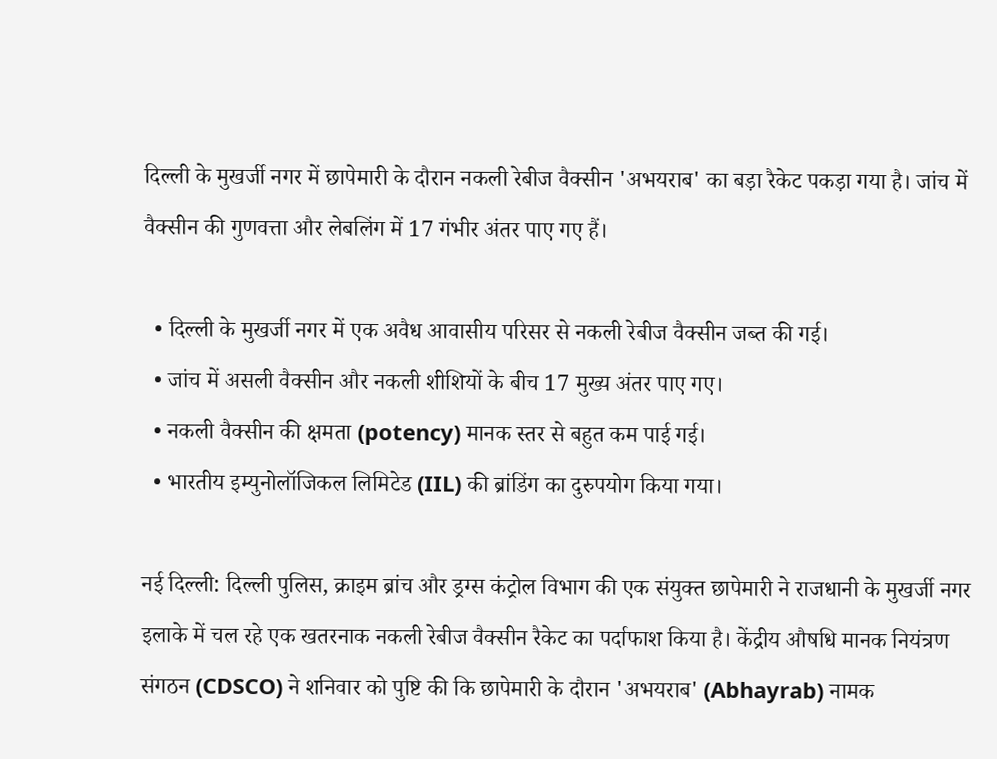दिल्ली के मुखर्जी नगर में छापेमारी के दौरान नकली रेबीज वैक्सीन 'अभयराब' का बड़ा रैकेट पकड़ा गया है। जांच में वैक्सीन की गुणवत्ता और लेबलिंग में 17 गंभीर अंतर पाए गए हैं।

  • दिल्ली के मुखर्जी नगर में एक अवैध आवासीय परिसर से नकली रेबीज वैक्सीन जब्त की गई।
  • जांच में असली वैक्सीन और नकली शीशियों के बीच 17 मुख्य अंतर पाए गए।
  • नकली वैक्सीन की क्षमता (potency) मानक स्तर से बहुत कम पाई गई।
  • भारतीय इम्युनोलॉजिकल लिमिटेड (IIL) की ब्रांडिंग का दुरुपयोग किया गया।

नई दिल्ली: दिल्ली पुलिस, क्राइम ब्रांच और ड्रग्स कंट्रोल विभाग की एक संयुक्त छापेमारी ने राजधानी के मुखर्जी नगर इलाके में चल रहे एक खतरनाक नकली रेबीज वैक्सीन रैकेट का पर्दाफाश किया है। केंद्रीय औषधि मानक नियंत्रण संगठन (CDSCO) ने शनिवार को पुष्टि की कि छापेमारी के दौरान 'अभयराब' (Abhayrab) नामक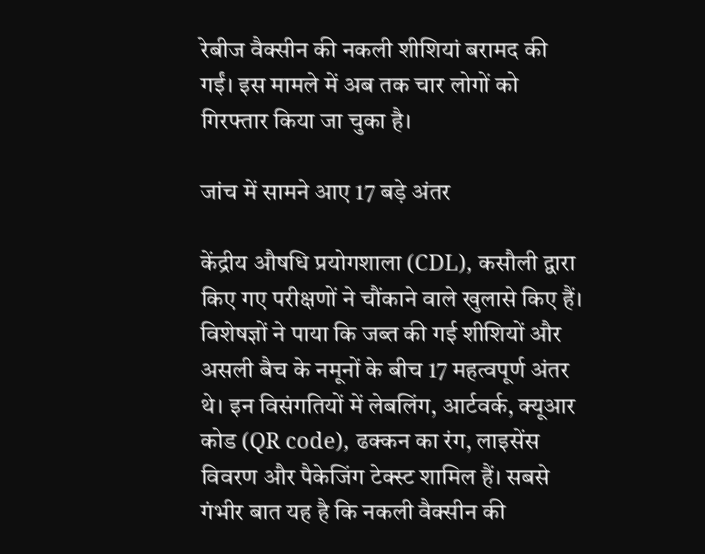रेबीज वैक्सीन की नकली शीशियां बरामद की गईं। इस मामले में अब तक चार लोगों को गिरफ्तार किया जा चुका है।

जांच में सामने आए 17 बड़े अंतर

केंद्रीय औषधि प्रयोगशाला (CDL), कसौली द्वारा किए गए परीक्षणों ने चौंकाने वाले खुलासे किए हैं। विशेषज्ञों ने पाया कि जब्त की गई शीशियों और असली बैच के नमूनों के बीच 17 महत्वपूर्ण अंतर थे। इन विसंगतियों में लेबलिंग, आर्टवर्क, क्यूआर कोड (QR code), ढक्कन का रंग, लाइसेंस विवरण और पैकेजिंग टेक्स्ट शामिल हैं। सबसे गंभीर बात यह है कि नकली वैक्सीन की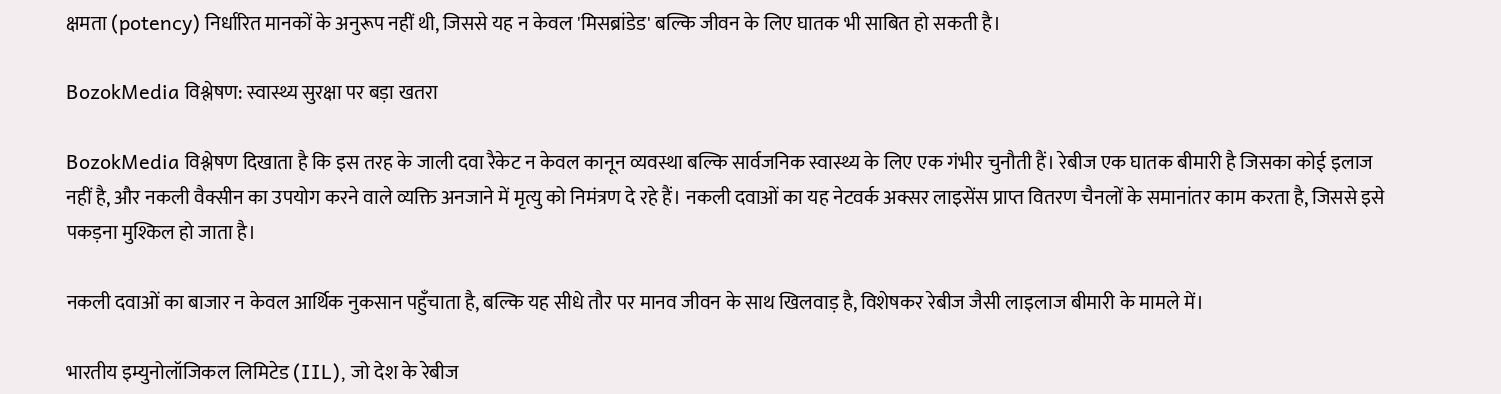क्षमता (potency) निर्धारित मानकों के अनुरूप नहीं थी, जिससे यह न केवल 'मिसब्रांडेड' बल्कि जीवन के लिए घातक भी साबित हो सकती है।

BozokMedia विश्लेषण: स्वास्थ्य सुरक्षा पर बड़ा खतरा

BozokMedia विश्लेषण दिखाता है कि इस तरह के जाली दवा रैकेट न केवल कानून व्यवस्था बल्कि सार्वजनिक स्वास्थ्य के लिए एक गंभीर चुनौती हैं। रेबीज एक घातक बीमारी है जिसका कोई इलाज नहीं है, और नकली वैक्सीन का उपयोग करने वाले व्यक्ति अनजाने में मृत्यु को निमंत्रण दे रहे हैं। नकली दवाओं का यह नेटवर्क अक्सर लाइसेंस प्राप्त वितरण चैनलों के समानांतर काम करता है, जिससे इसे पकड़ना मुश्किल हो जाता है।

नकली दवाओं का बाजार न केवल आर्थिक नुकसान पहुँचाता है, बल्कि यह सीधे तौर पर मानव जीवन के साथ खिलवाड़ है, विशेषकर रेबीज जैसी लाइलाज बीमारी के मामले में।

भारतीय इम्युनोलॉजिकल लिमिटेड (IIL), जो देश के रेबीज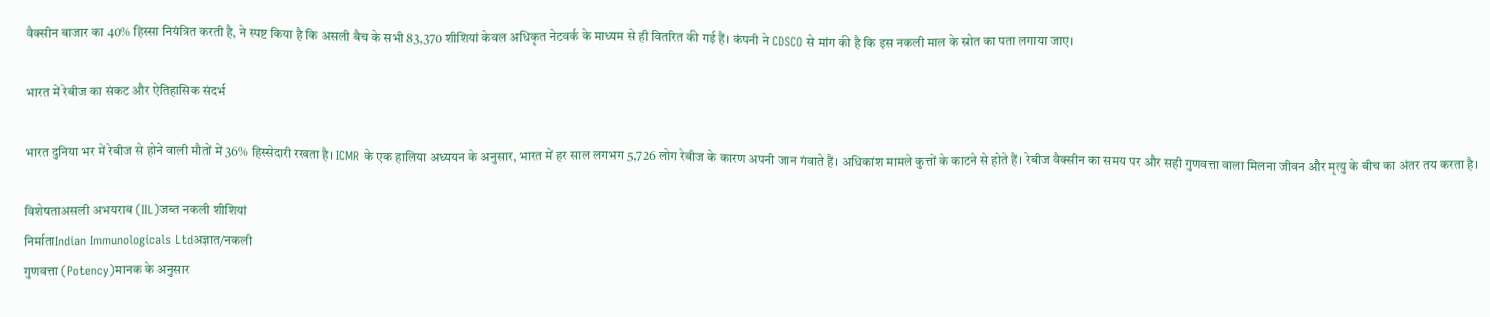वैक्सीन बाजार का 40% हिस्सा नियंत्रित करती है, ने स्पष्ट किया है कि असली बैच के सभी 83,370 शीशियां केवल अधिकृत नेटवर्क के माध्यम से ही वितरित की गई हैं। कंपनी ने CDSCO से मांग की है कि इस नकली माल के स्रोत का पता लगाया जाए।

भारत में रेबीज का संकट और ऐतिहासिक संदर्भ

भारत दुनिया भर में रेबीज से होने वाली मौतों में 36% हिस्सेदारी रखता है। ICMR के एक हालिया अध्ययन के अनुसार, भारत में हर साल लगभग 5,726 लोग रेबीज के कारण अपनी जान गंवाते हैं। अधिकांश मामले कुत्तों के काटने से होते हैं। रेबीज वैक्सीन का समय पर और सही गुणवत्ता वाला मिलना जीवन और मृत्यु के बीच का अंतर तय करता है।

विशेषताअसली अभयराब (IIL)जब्त नकली शीशियां
निर्माताIndian Immunologicals Ltdअज्ञात/नकली
गुणवत्ता (Potency)मानक के अनुसार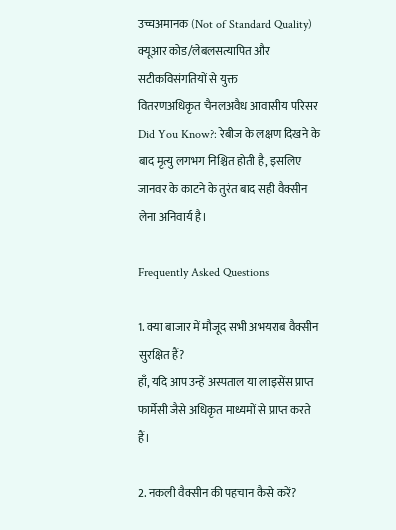उच्चअमानक (Not of Standard Quality)
क्यूआर कोड/लेबलसत्यापित और सटीकविसंगतियों से युक्त
वितरणअधिकृत चैनलअवैध आवासीय परिसर
Did You Know?: रेबीज के लक्षण दिखने के बाद मृत्यु लगभग निश्चित होती है, इसलिए जानवर के काटने के तुरंत बाद सही वैक्सीन लेना अनिवार्य है।

Frequently Asked Questions

1. क्या बाजार में मौजूद सभी अभयराब वैक्सीन सुरक्षित हैं?
हाँ, यदि आप उन्हें अस्पताल या लाइसेंस प्राप्त फार्मेसी जैसे अधिकृत माध्यमों से प्राप्त करते हैं।

2. नकली वैक्सीन की पहचान कैसे करें?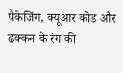पैकेजिंग, क्यूआर कोड और ढक्कन के रंग की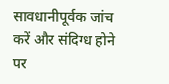सावधानीपूर्वक जांच करें और संदिग्ध होने पर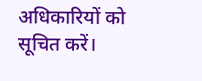अधिकारियों को सूचित करें।